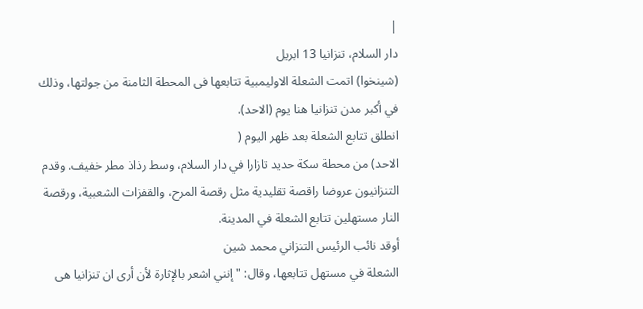|
دار السلام، تنزانيا 13 ابريل
(شينخوا) اتمت الشعلة الاوليمبية تتابعها فى المحطة الثامنة من جولتها، وذلك
في أكبر مدن تنزانيا هنا يوم (الاحد).
انطلق تتابع الشعلة بعد ظهر اليوم (
الاحد) من محطة سكة حديد تازارا في دار السلام، وسط رذاذ مطر خفيف. وقدم
التنزانيون عروضا راقصة تقليدية مثل رقصة المرح، والقفزات الشعبية، ورقصة
النار مستهلين تتابع الشعلة في المدينة.
أوقد نائب الرئيس التنزاني محمد شين
الشعلة في مستهل تتابعها، وقال: "إنني اشعر بالإثارة لأن أرى ان تنزانيا هى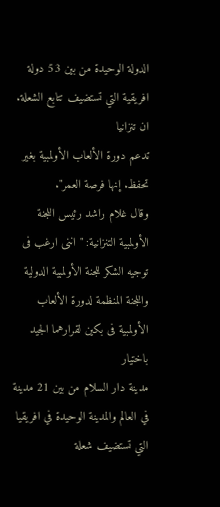الدولة الوحيدة من بين 53 دولة افريقية التي تستضيف تتابع الشعلة. ان تنزانيا
تدعم دورة الألعاب الأولمبية بغير تحفظ. إنها فرصة العمر".
وقال غلام راشد رئيس اللجنة
الأولمبية التنزانية: " اننى ارغب فى توجيه الشكر للجنة الأولمبية الدولية
واللجنة المنظمة لدورة الألعاب الأولمبية فى بكين لقرارهما الجيد باختيار
مدينة دار السلام من بين 21 مدينة في العالم والمدينة الوحيدة في افريقيا
التي تستضيف شعلة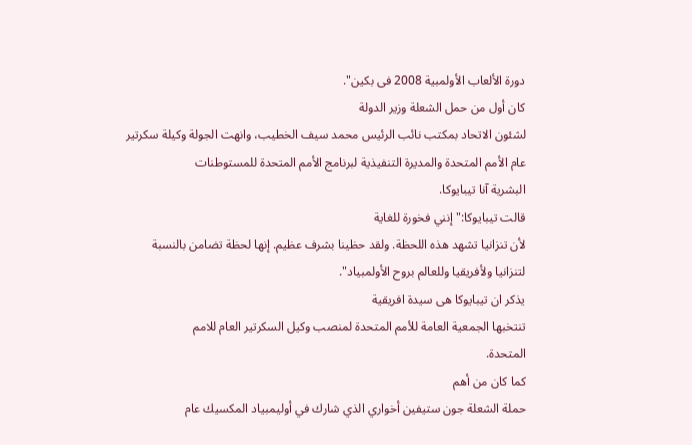دورة الألعاب الأولمبية 2008 فى بكين".
كان أول من حمل الشعلة وزير الدولة
لشئون الاتحاد بمكتب نائب الرئيس محمد سيف الخطيب، وانهت الجولة وكيلة سكرتير
عام الأمم المتحدة والمديرة التنفيذية لبرنامج الأمم المتحدة للمستوطنات
البشرية آنا تيبايوكا.
قالت تيبايوكا:" إنني فخورة للغاية
لأن تنزانيا تشهد هذه اللحظة. ولقد حظينا بشرف عظيم. إنها لحظة تضامن بالنسبة
لتنزانيا ولأفريقيا وللعالم بروح الأولمبياد".
يذكر ان تيبايوكا هى سيدة افريقية
تنتخبها الجمعية العامة للأمم المتحدة لمنصب وكيل السكرتير العام للامم
المتحدة.
كما كان من أهم
حملة الشعلة جون ستيفين أخواري الذي شارك في أوليمبياد المكسيك عام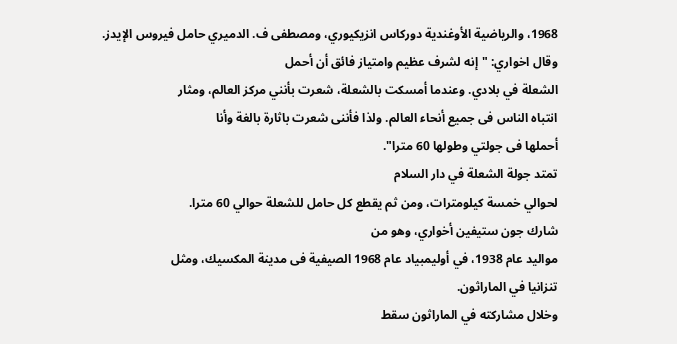1968، والرياضية الأوغندية دوركاس انزيكيوري، ومصطفى ف. الدميري حامل فيروس الإيدز.
وقال اخواري: "إنه لشرف عظيم وامتياز فائق أن أحمل
الشعلة في بلادي. وعندما أمسكت بالشعلة، شعرت بأنني مركز العالم، ومثار
انتباه الناس فى جميع أنحاء العالم. ولذا فأننى شعرت باثارة بالغة وأنا
أحملها فى جولتي وطولها 60 مترا".
تمتد جولة الشعلة في دار السلام
لحوالي خمسة كيلومترات، ومن ثم يقطع كل حامل للشعلة حوالي 60 مترا.
شارك جون ستيفين أخواري، وهو من
مواليد عام 1938، في أوليمبياد عام 1968 الصيفية فى مدينة المكسيك، ومثل
تنزانيا في الماراثون.
وخلال مشاركته في الماراثون سقط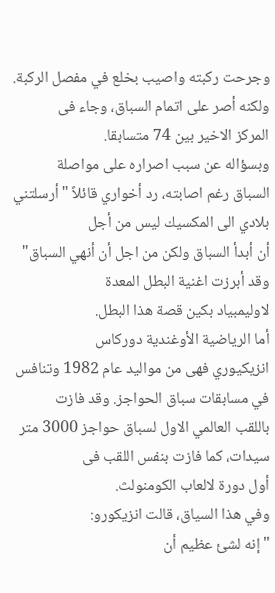وجرحت ركبته واصيب بخلع في مفصل الركبة. ولكنه أصر على اتمام السباق، وجاء فى
المركز الاخير بين 74 متسابقا.
وبسؤاله عن سبب اصراره على مواصلة
السباق رغم اصابته، رد أخواري قائلاً "أرسلتني بلادي الى المكسيك ليس من أجل
أن أبدأ السباق ولكن من اجل أن أنهي السباق" وقد أبرزت اغنية البطل المعدة
لاوليمبياد بكين قصة هذا البطل.
أما الرياضية الأوغندية دوركاس
انزيكيوري فهى من مواليد عام 1982 وتنافس في مسابقات سباق الحواجز. وقد فازت
باللقب العالمي الاول لسباق حواجز 3000 متر سيدات، كما فازت بنفس اللقب فى
أول دورة لالعاب الكومنولث.
وفي هذا السياق، قالت انزيكورو:
"إنه لشئ عظيم أن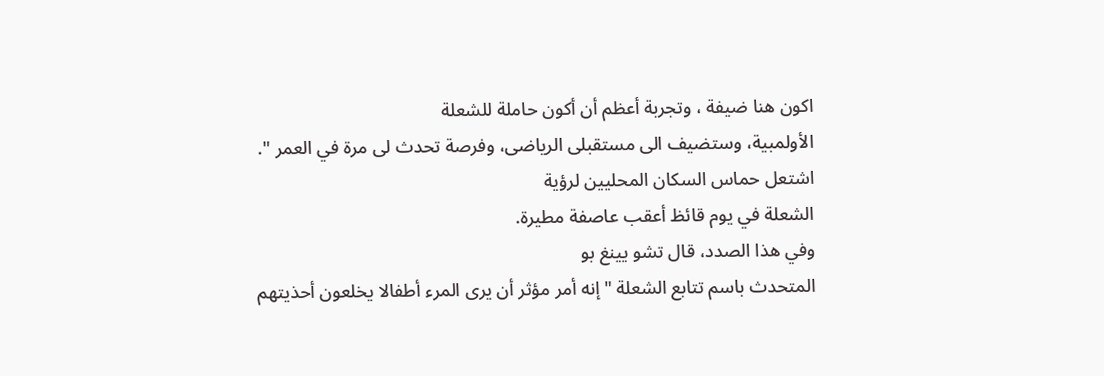اكون هنا ضيفة ، وتجربة أعظم أن أكون حاملة للشعلة
الأولمبية، وستضيف الى مستقبلى الرياضى، وفرصة تحدث لى مرة في العمر ".
اشتعل حماس السكان المحليين لرؤية
الشعلة في يوم قائظ أعقب عاصفة مطيرة.
وفي هذا الصدد، قال تشو يينغ بو
المتحدث باسم تتابع الشعلة "إنه أمر مؤثر أن يرى المرء أطفالا يخلعون أحذيتهم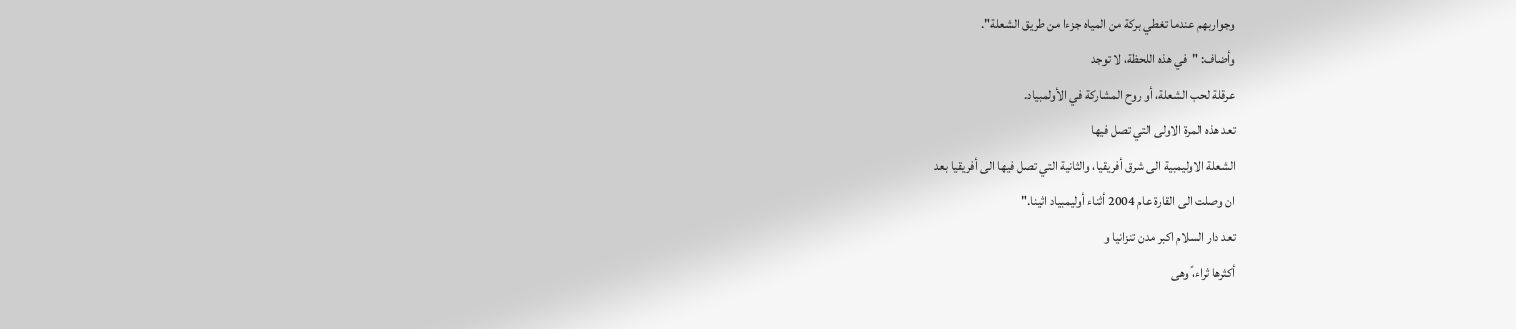وجواربهم عندما تغطي بركة من المياه جزءا من طريق الشعلة".
وأضاف: "في هذه اللحظة، لا توجد
عرقلة لحب الشعلة، أو روح المشاركة في الأولمبياد.
تعد هذه المرة الاولى التي تصل فيها
الشعلة الاوليمبية الى شرق أفريقيا، والثانية التي تصل فيها الى أفريقيا بعد
ان وصلت الى القارة عام 2004 أثناء أوليمبياد اثينا."
تعد دار السلام اكبر مدن تنزانيا و
أكثرها ثراء،ً وهى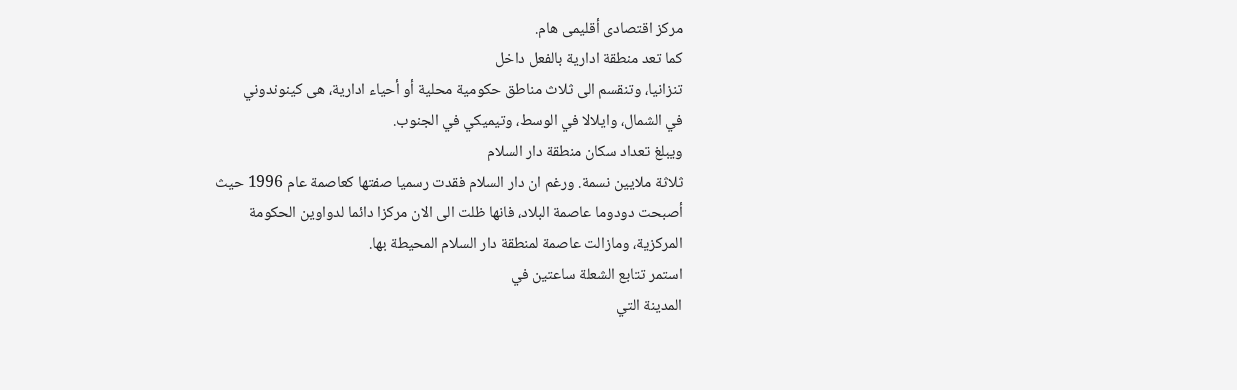مركز اقتصادى أقليمى هام.
كما تعد منطقة ادارية بالفعل داخل
تنزانيا، وتنقسم الى ثلاث مناطق حكومية محلية أو أحياء ادارية، هى كينوندوني
في الشمال، وايلالا في الوسط، وتيميكي في الجنوب.
ويبلغ تعداد سكان منطقة دار السلام
ثلاثة ملايين نسمة. ورغم ان دار السلام فقدت رسميا صفتها كعاصمة عام 1996 حيث
أصبحت دودوما عاصمة البلاد، فانها ظلت الى الان مركزا دائما لدواوين الحكومة
المركزية، ومازالت عاصمة لمنطقة دار السلام المحيطة بها.
استمر تتابع الشعلة ساعتين في
المدينة التي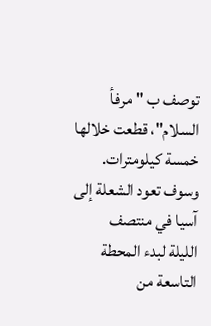توصف ب " مرفأ السلام"، قطعت خلالها خمسة كيلومترات.
وسوف تعود الشعلة إلى آسيا في منتصف
الليلة لبدء المحطة التاسعة من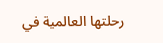رحلتها العالمية في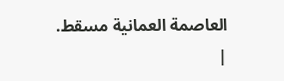العاصمة العمانية مسقط.
|